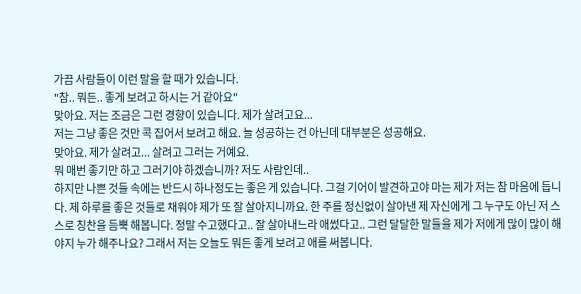가끔 사람들이 이런 말을 할 때가 있습니다.
"참.. 뭐든.. 좋게 보려고 하시는 거 같아요"
맞아요. 저는 조금은 그런 경향이 있습니다. 제가 살려고요...
저는 그냥 좋은 것만 콕 집어서 보려고 해요. 늘 성공하는 건 아닌데 대부분은 성공해요.
맞아요. 제가 살려고... 살려고 그러는 거예요.
뭐 매번 좋기만 하고 그러기야 하겠습니까? 저도 사람인데..
하지만 나쁜 것들 속에는 반드시 하나정도는 좋은 게 있습니다. 그걸 기어이 발견하고야 마는 제가 저는 참 마음에 듭니다. 제 하루를 좋은 것들로 채워야 제가 또 잘 살아지니까요. 한 주를 정신없이 살아낸 제 자신에게 그 누구도 아닌 저 스스로 칭찬을 듬뿍 해봅니다. 정말 수고했다고.. 잘 살아내느라 애썼다고.. 그런 달달한 말들을 제가 저에게 많이 많이 해야지 누가 해주나요? 그래서 저는 오늘도 뭐든 좋게 보려고 애를 써봅니다.